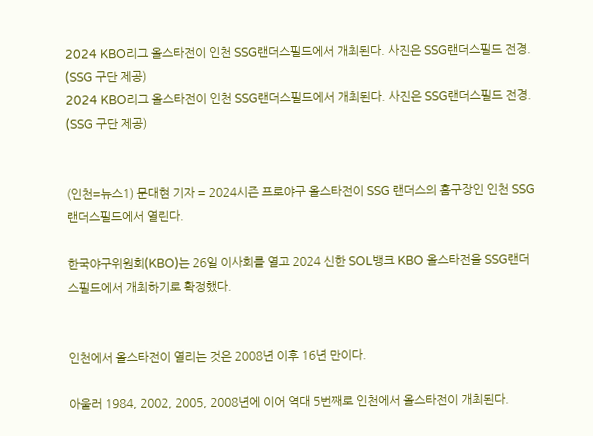2024 KBO리그 올스타전이 인천 SSG랜더스필드에서 개최된다. 사진은 SSG랜더스필드 전경. (SSG 구단 제공)
2024 KBO리그 올스타전이 인천 SSG랜더스필드에서 개최된다. 사진은 SSG랜더스필드 전경. (SSG 구단 제공)


(인천=뉴스1) 문대현 기자 = 2024시즌 프로야구 올스타전이 SSG 랜더스의 홈구장인 인천 SSG랜더스필드에서 열린다.

한국야구위원회(KBO)는 26일 이사회를 열고 2024 신한 SOL뱅크 KBO 올스타전을 SSG랜더스필드에서 개최하기로 확정했다.


인천에서 올스타전이 열리는 것은 2008년 이후 16년 만이다.

아울러 1984, 2002, 2005, 2008년에 이어 역대 5번째로 인천에서 올스타전이 개최된다.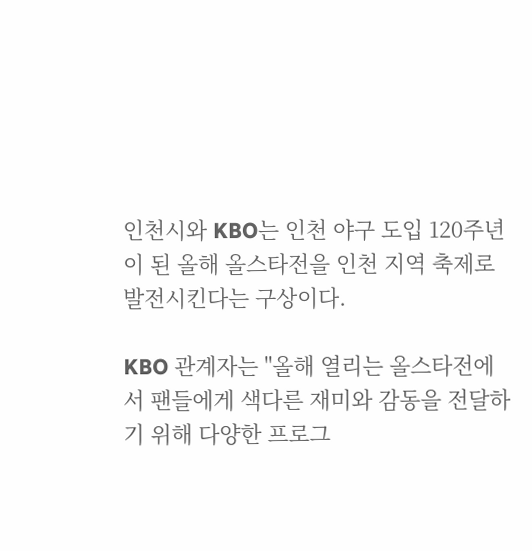인천시와 KBO는 인천 야구 도입 120주년이 된 올해 올스타전을 인천 지역 축제로 발전시킨다는 구상이다.

KBO 관계자는 "올해 열리는 올스타전에서 팬들에게 색다른 재미와 감동을 전달하기 위해 다양한 프로그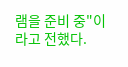램을 준비 중"이라고 전했다.